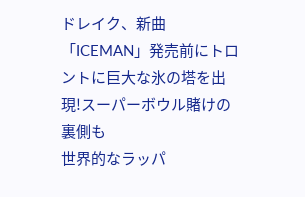ドレイク、新曲「ICEMAN」発売前にトロントに巨大な氷の塔を出現!スーパーボウル賭けの裏側も
世界的なラッパ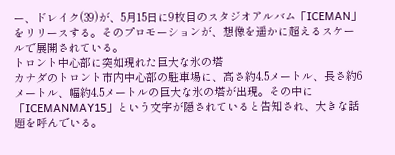ー、ドレイク(39)が、5月15日に9枚目のスタジオアルバム「ICEMAN」をリリースする。そのプロモーションが、想像を遥かに超えるスケールで展開されている。
トロント中心部に突如現れた巨大な氷の塔
カナダのトロント市内中心部の駐車場に、高さ約4.5メートル、長さ約6メートル、幅約4.5メートルの巨大な氷の塔が出現。その中に「ICEMANMAY15」という文字が隠されていると告知され、大きな話題を呼んでいる。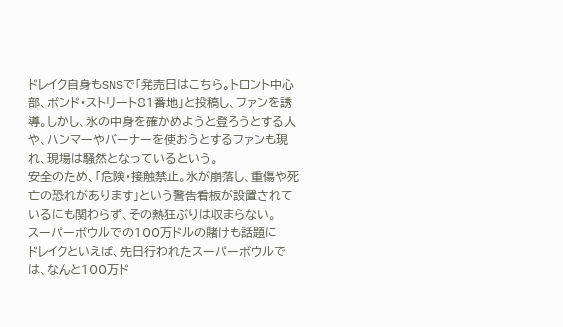ドレイク自身もSNSで「発売日はこちら。トロント中心部、ボンド・ストリート81番地」と投稿し、ファンを誘導。しかし、氷の中身を確かめようと登ろうとする人や、ハンマーやバーナーを使おうとするファンも現れ、現場は騒然となっているという。
安全のため、「危険・接触禁止。氷が崩落し、重傷や死亡の恐れがあります」という警告看板が設置されているにも関わらず、その熱狂ぶりは収まらない。
スーパーボウルでの100万ドルの賭けも話題に
ドレイクといえば、先日行われたスーパーボウルでは、なんと100万ド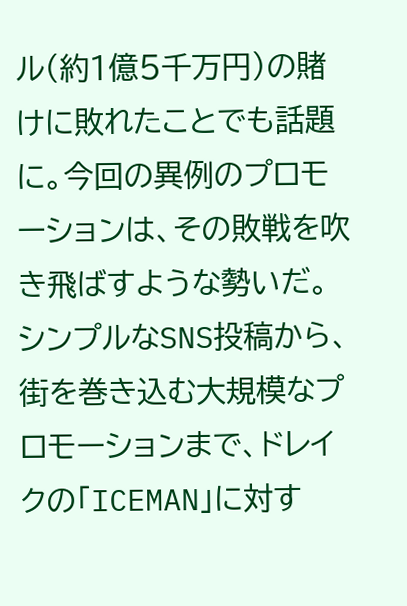ル(約1億5千万円)の賭けに敗れたことでも話題に。今回の異例のプロモーションは、その敗戦を吹き飛ばすような勢いだ。
シンプルなSNS投稿から、街を巻き込む大規模なプロモーションまで、ドレイクの「ICEMAN」に対す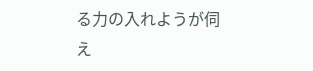る力の入れようが伺え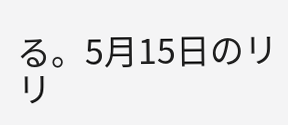る。5月15日のリリ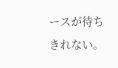ースが待ちきれない。